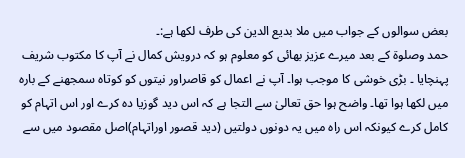بعض سوالوں کے جواب میں ملا بدیع الدین کی طرف لکھا ہے:۔
حمد وصلوة کے بعد میرے عزیز بھائی کو معلوم ہو کہ درویش کمال نے آپ کا مکتوب شریف پہنچایا ۔ بڑی خوشی کا موجب ہوا۔ آپ نے اعمال کو قاصراور نیتوں کو کوتاه سمجھنے کے بارہ میں لکھا ہوا تھا۔ واضح ہوا حق تعالیٰ سے التجا ہے کہ اس دید گوزیا دہ کرے اور اس اتہام کو کامل کرے کیونکہ اس راہ میں یہ دونوں دولتیں (دید قصور اوراتہام)اصل مقصود میں سے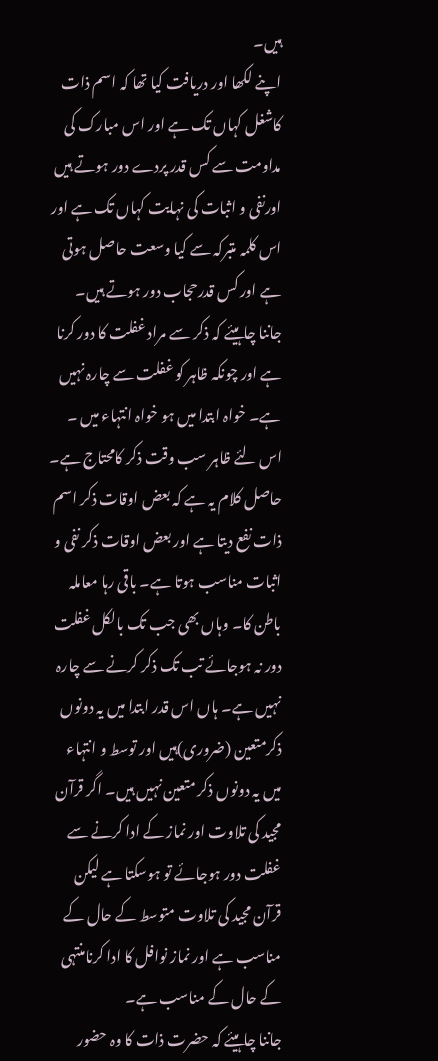ہیں۔
اپنے لکھا اور دریافت کیا تھا کہ اسم ذات کاشغل کہاں تک ہے اور اس مبارک کی مداومت سے کس قدر پردے دور ہوتے ہیں اورنفی و اثبات کی نہایت کہاں تک ہے اور اس کلمہ متبرکہ سے کیا وسعت حاصل ہوتی ہے اور کس قدرحجاب دور ہوتے ہیں۔
جاننا چاہیئے کہ ذکر سے مراد غفلت کا دور کرنا ہے اور چونکہ ظاہر کو غفلت سے چارہ نہیں ہے۔ خواہ ابتدا میں ہو خواہ انتہاء میں ۔ اس لئے ظاہر سب وقت ذکر کامحتاج ہے۔
حاصل کلام یہ ہے کہ بعض اوقات ذکر اسم ذات نفع دیتا ہے اور بعض اوقات ذکر نفی و اثبات مناسب ہوتا ہے۔ باقی رہا معاملہ باطن کا۔ وہاں بھی جب تک بالکل غفلت دور نہ ہوجائے تب تک ذکر کرنے سے چارہ نہیں ہے۔ ہاں اس قدر ابتدا میں یہ دونوں ذکرمتعین (ضروری)ہیں اور توسط و انتہاء میں یہ دونوں ذکر متعین نہیں ہیں۔ اگر قرآن مجید کی تلاوت اور نماز کے ادا کرنے سے غفلت دور ہوجائے تو ہوسکتا ہے لیکن قرآن مجید کی تلاوت متوسط کے حال کے مناسب ہے اور نماز نوافل کا ادا کرنامنتہی کے حال کے مناسب ہے۔
جاننا چاہیئے کہ حضرت ذات کا وہ حضور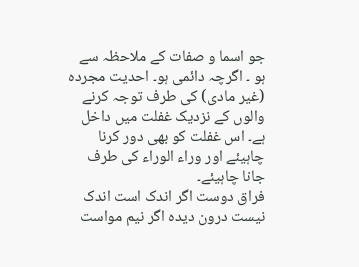جو اسما و صفات کے ملاحظہ سے ہو ۔ اگرچہ دائمی ہو۔ احدیت مجردہ (غیر مادی) کی طرف توجہ کرنے والوں کے نزدیک غفلت میں داخل ہے۔ اس غفلت کو بھی دور کرنا چاہیئے اور وراء الوراء کی طرف جانا چاہیئے۔
فراق دوست اگر اندک است اندک نیست درون دیدہ اگر نیم مواست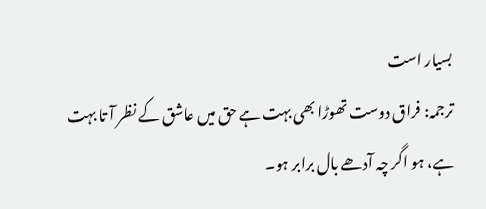بسیار است
ترجمہ: فراق دوست تھوڑا بھی بہت ہے حق میں عاشق کے نظر آ تا بہت ہے، ہو اگر چہ آدھے بال برابر ہو۔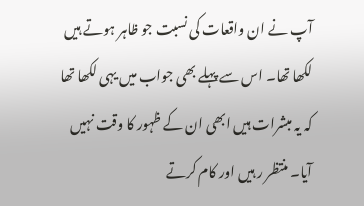آپ نے ان واقعات کی نسبت جو ظاہر ہوتے ہیں لکھا تھا۔ اس سے پہلے بھی جواب میں یہی لکھا تھا کہ یہ مبشرات ہیں ابھی ان کے ظہور کا وقت نہیں آیا۔ منتظر ر ہیں اور کام کرتے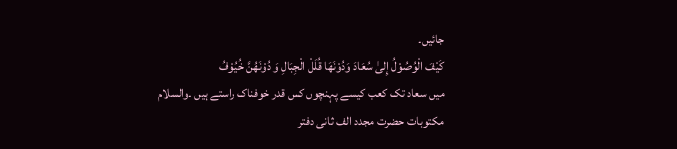جائیں۔
كَيْفَ الْوُصُوْلُ إِلىٰ سُعَادَ وَدُوْنَهَا قُلَلْ الْجِبَالِ وَ دُوْنَھُنَّ خُيُوْفُ
میں سعاد تک کعب کیسے پہنچوں کس قدر خوفناک راستے ہیں ۔والسلام
مکتوبات حضرت مجدد الف ثانی دفتر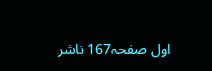اول صفحہ167 ناشر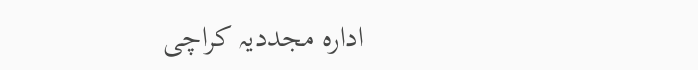ادارہ مجددیہ کراچی